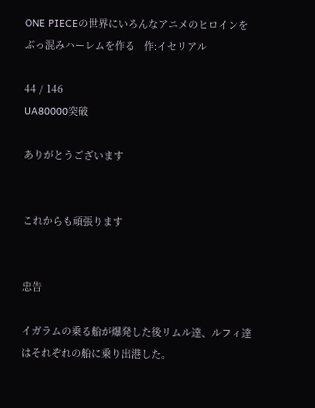ONE PIECEの世界にいろんなアニメのヒロインをぶっ混みハーレムを作る   作:イセリアル

44 / 146
UA80000突破

ありがとうございます


これからも頑張ります


忠告

イガラムの乗る船が爆発した後リムル達、ルフィ達はそれぞれの船に乗り出港した。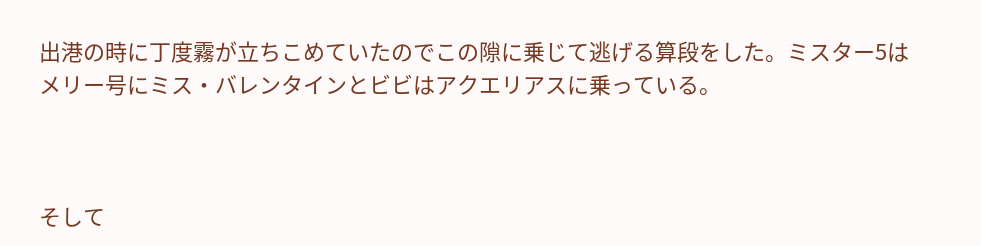出港の時に丁度霧が立ちこめていたのでこの隙に乗じて逃げる算段をした。ミスター5はメリー号にミス・バレンタインとビビはアクエリアスに乗っている。



そして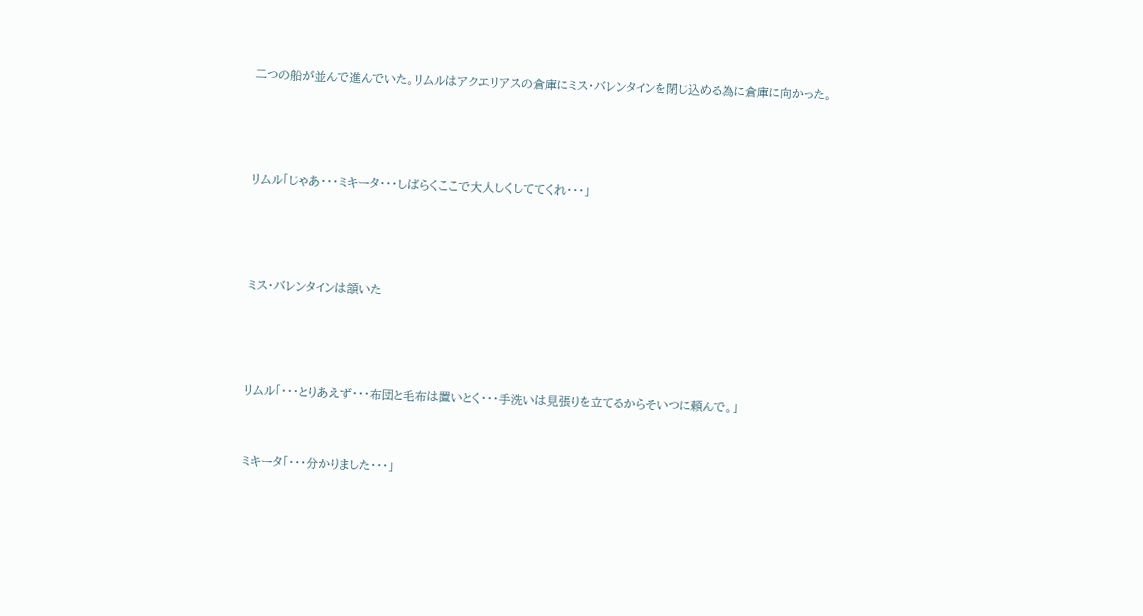二つの船が並んで進んでいた。リムルはアクエリアスの倉庫にミス・バレンタインを閉じ込める為に倉庫に向かった。





リムル「じゃあ・・・ミキータ・・・しばらくここで大人しくしててくれ・・・」





ミス・バレンタインは頷いた





リムル「・・・とりあえず・・・布団と毛布は置いとく・・・手洗いは見張りを立てるからそいつに頼んで。」



ミキータ「・・・分かりました・・・」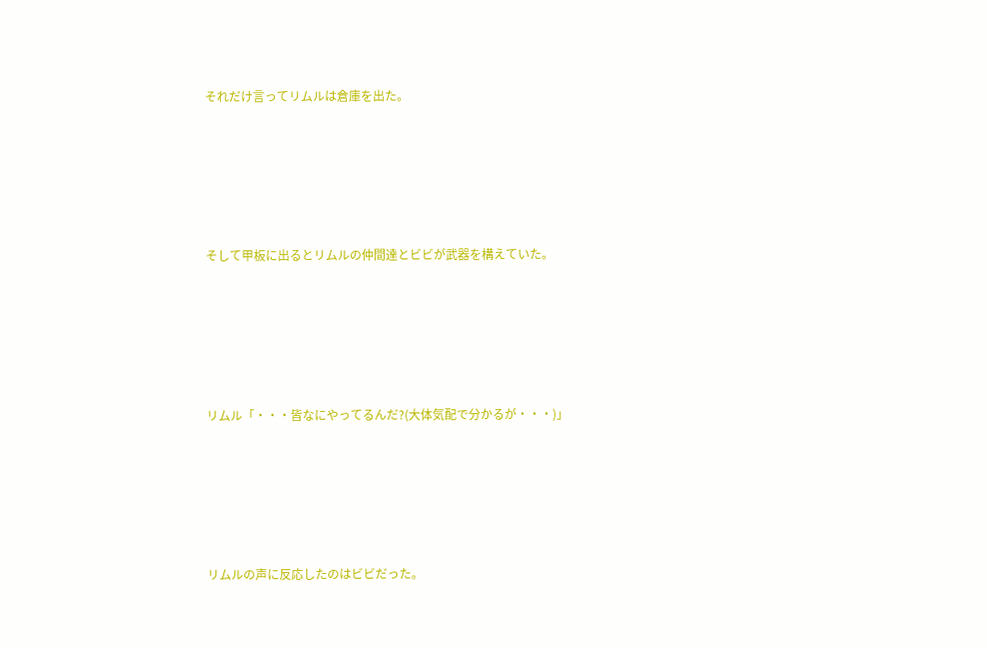それだけ言ってリムルは倉庫を出た。





そして甲板に出るとリムルの仲間達とビビが武器を構えていた。





リムル「・・・皆なにやってるんだ?(大体気配で分かるが・・・)」





リムルの声に反応したのはビビだった。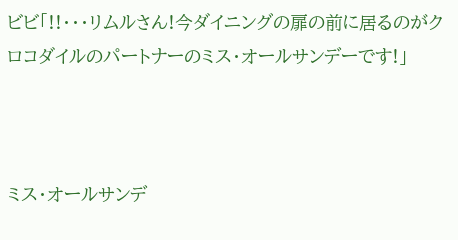ビビ「!!・・・リムルさん!今ダイニングの扉の前に居るのがクロコダイルのパートナーのミス・オールサンデーです!」



ミス・オールサンデ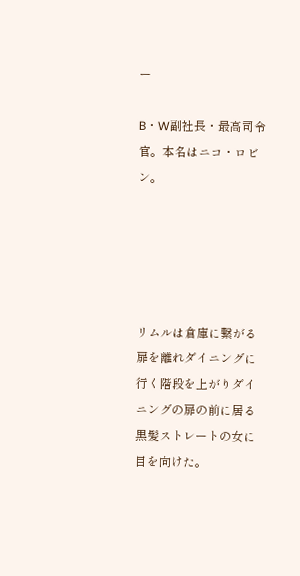ー

B・W副社長・最高司令官。本名はニコ・ロビン。





リムルは倉庫に繋がる扉を離れダイニングに行く階段を上がりダイニングの扉の前に居る黒髪ストレートの女に目を向けた。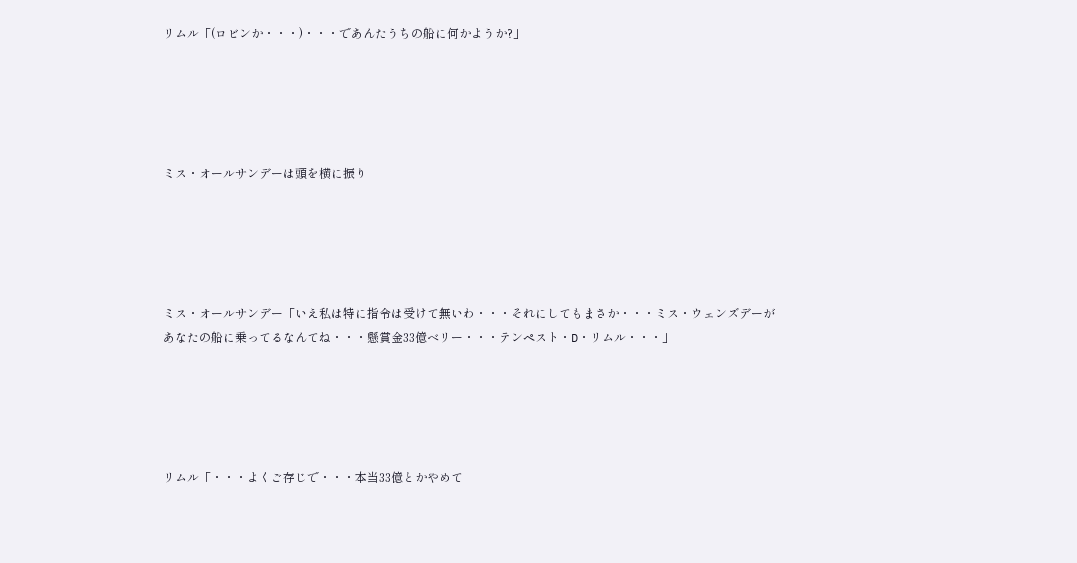リムル「(ロビンか・・・)・・・であんたうちの船に何かようか?」





ミス・オールサンデーは頭を横に振り





ミス・オールサンデー「いえ私は特に指令は受けて無いわ・・・それにしてもまさか・・・ミス・ウェンズデーがあなたの船に乗ってるなんてね・・・懸賞金33億ベリー・・・テンペスト・D・リムル・・・」





リムル「・・・よくご存じで・・・本当33億とかやめて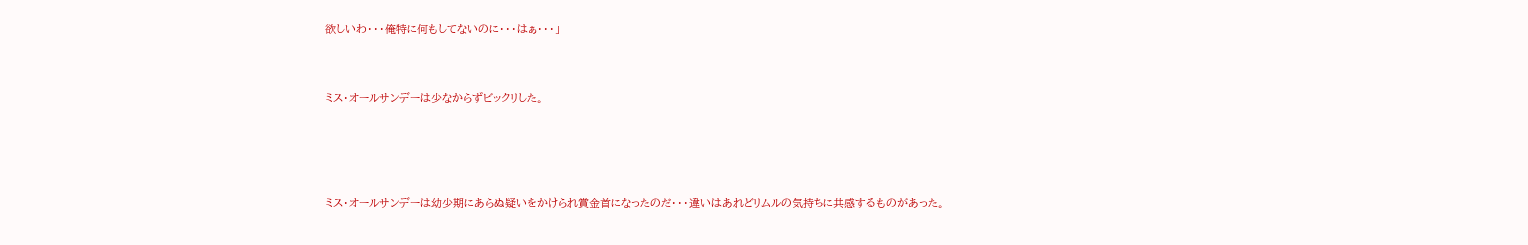欲しいわ・・・俺特に何もしてないのに・・・はぁ・・・」



ミス・オールサンデーは少なからずビックリした。





ミス・オールサンデーは幼少期にあらぬ疑いをかけられ賞金首になったのだ・・・違いはあれどリムルの気持ちに共感するものがあった。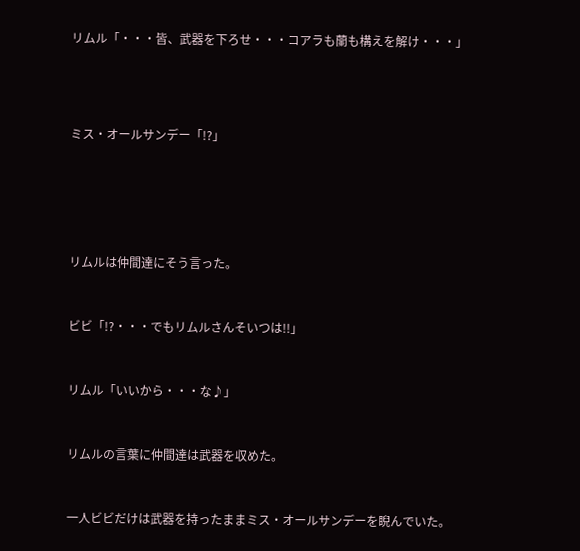リムル「・・・皆、武器を下ろせ・・・コアラも蘭も構えを解け・・・」





ミス・オールサンデー「!?」







リムルは仲間達にそう言った。



ビビ「!?・・・でもリムルさんそいつは!!」



リムル「いいから・・・な♪」



リムルの言葉に仲間達は武器を収めた。



一人ビビだけは武器を持ったままミス・オールサンデーを睨んでいた。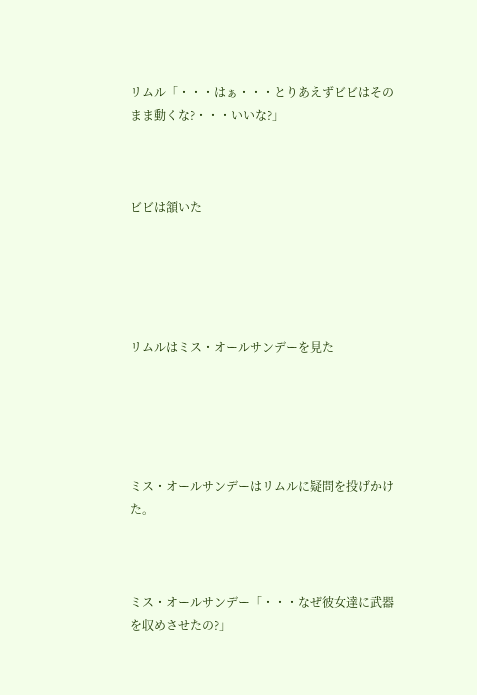リムル「・・・はぁ・・・とりあえずビビはそのまま動くな?・・・いいな?」



ビビは頷いた





リムルはミス・オールサンデーを見た





ミス・オールサンデーはリムルに疑問を投げかけた。



ミス・オールサンデー「・・・なぜ彼女達に武器を収めさせたの?」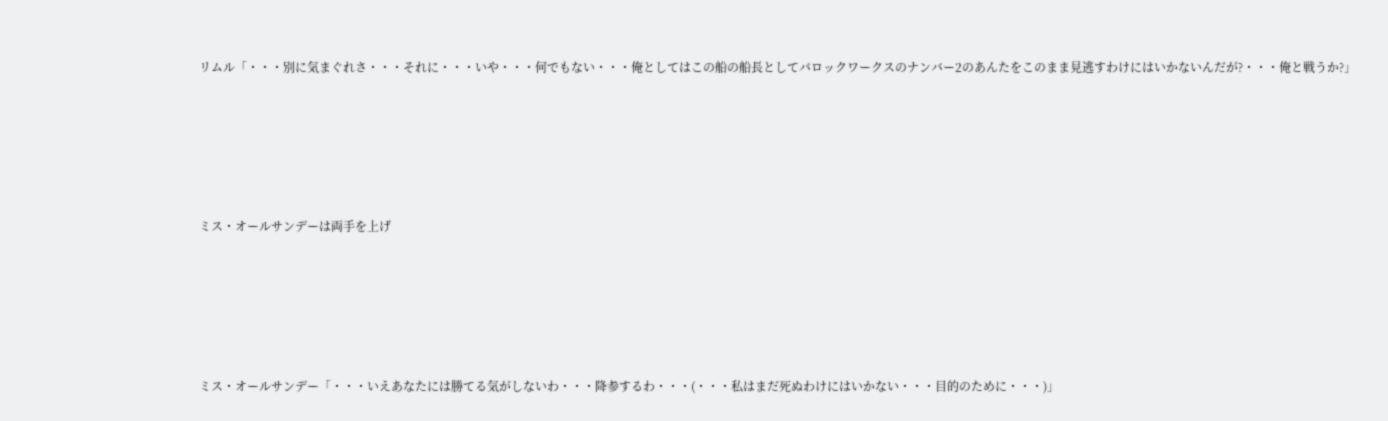リムル「・・・別に気まぐれさ・・・それに・・・いや・・・何でもない・・・俺としてはこの船の船長としてバロックワークスのナンバー2のあんたをこのまま見逃すわけにはいかないんだが?・・・俺と戦うか?」





ミス・オールサンデーは両手を上げ





ミス・オールサンデー「・・・いえあなたには勝てる気がしないわ・・・降参するわ・・・(・・・私はまだ死ぬわけにはいかない・・・目的のために・・・)」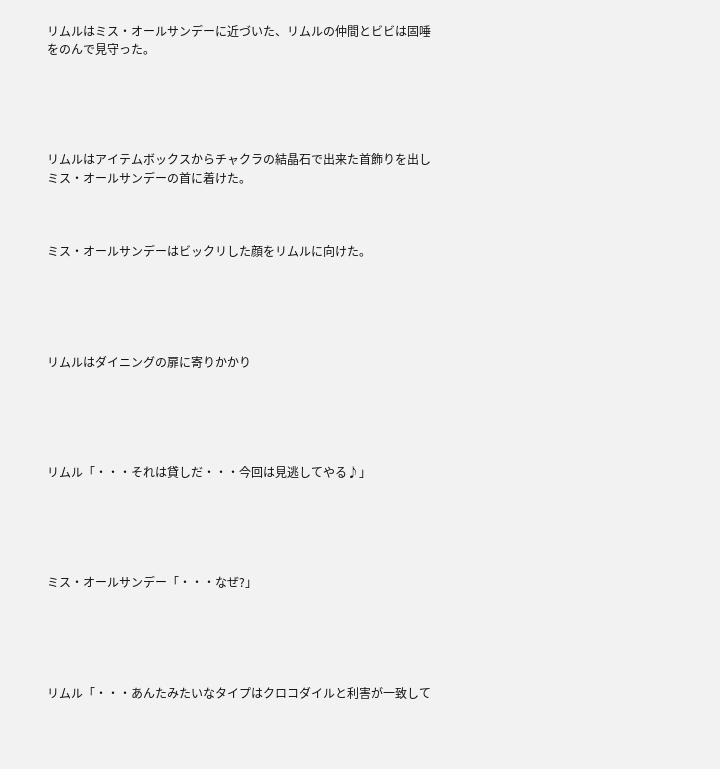リムルはミス・オールサンデーに近づいた、リムルの仲間とビビは固唾をのんで見守った。





リムルはアイテムボックスからチャクラの結晶石で出来た首飾りを出しミス・オールサンデーの首に着けた。



ミス・オールサンデーはビックリした顔をリムルに向けた。





リムルはダイニングの扉に寄りかかり





リムル「・・・それは貸しだ・・・今回は見逃してやる♪」





ミス・オールサンデー「・・・なぜ?」





リムル「・・・あんたみたいなタイプはクロコダイルと利害が一致して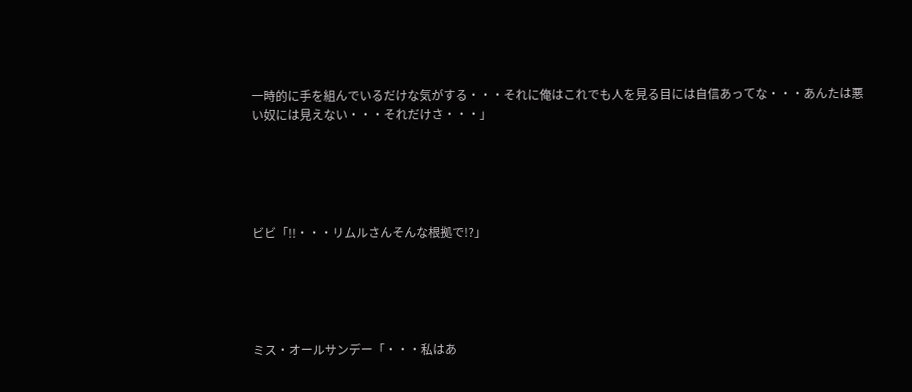一時的に手を組んでいるだけな気がする・・・それに俺はこれでも人を見る目には自信あってな・・・あんたは悪い奴には見えない・・・それだけさ・・・」





ビビ「!!・・・リムルさんそんな根拠で!?」





ミス・オールサンデー「・・・私はあ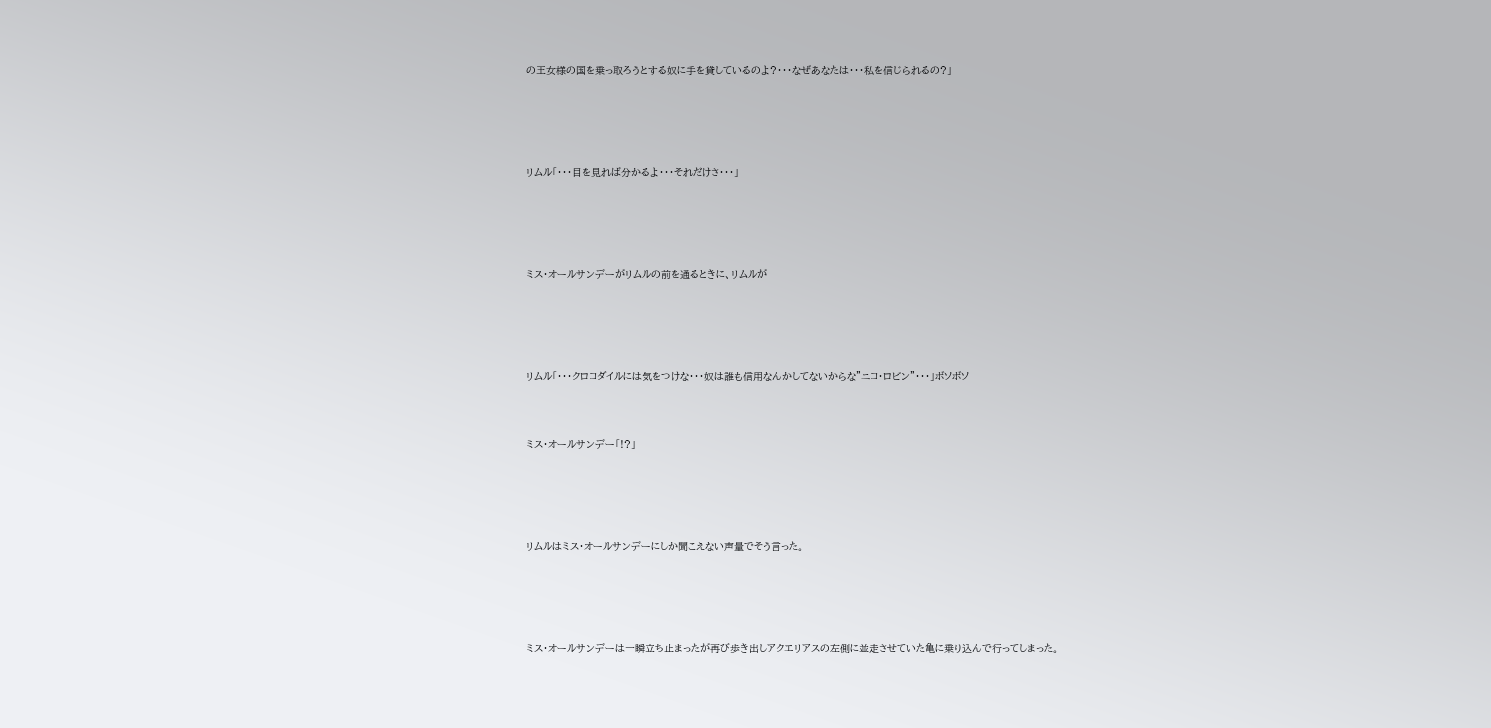の王女様の国を乗っ取ろうとする奴に手を貸しているのよ?・・・なぜあなたは・・・私を信じられるの?」





リムル「・・・目を見れば分かるよ・・・それだけさ・・・」





ミス・オールサンデーがリムルの前を通るときに、リムルが





リムル「・・・クロコダイルには気をつけな・・・奴は誰も信用なんかしてないからな"ニコ・ロビン"・・・」ボソボソ



ミス・オールサンデー「!?」





リムルはミス・オールサンデーにしか聞こえない声量でそう言った。





ミス・オールサンデーは一瞬立ち止まったが再び歩き出しアクエリアスの左側に並走させていた亀に乗り込んで行ってしまった。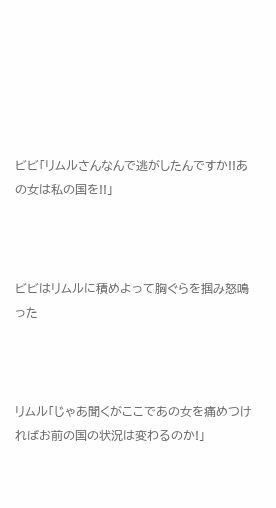ビビ「リムルさんなんで逃がしたんですか!!あの女は私の国を!!」



ビビはリムルに積めよって胸ぐらを掴み怒鳴った



リムル「じゃあ聞くがここであの女を痛めつければお前の国の状況は変わるのか!」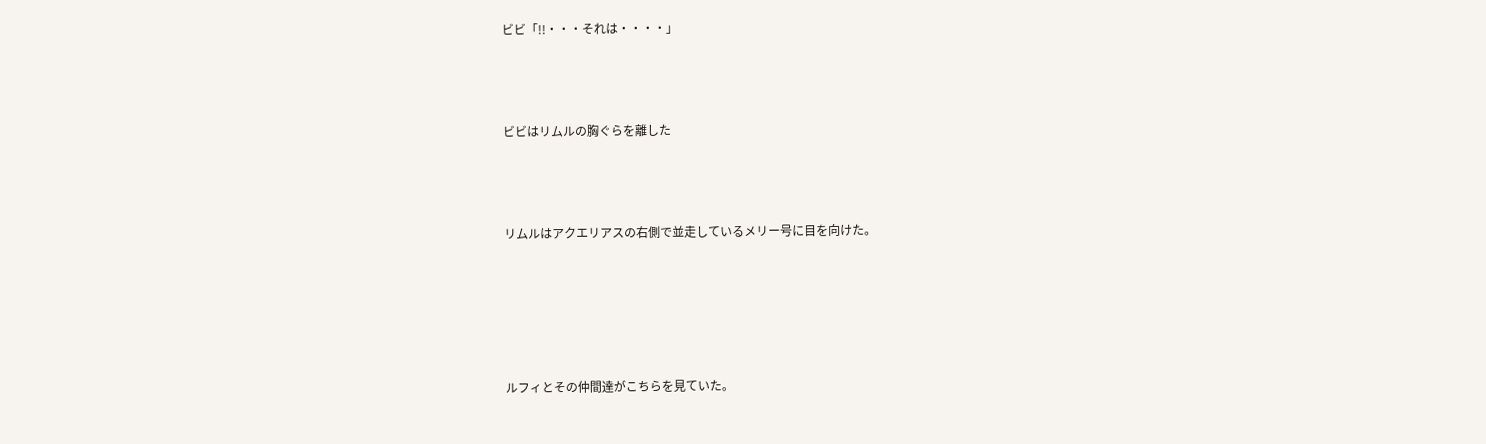ビビ「!!・・・それは・・・・」



ビビはリムルの胸ぐらを離した



リムルはアクエリアスの右側で並走しているメリー号に目を向けた。





ルフィとその仲間達がこちらを見ていた。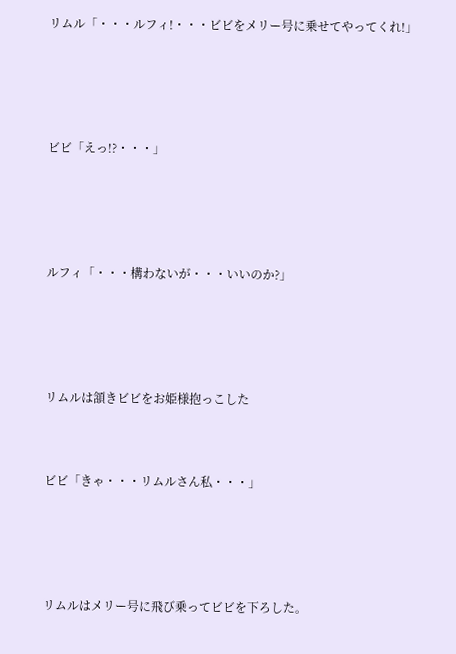リムル「・・・ルフィ!・・・ビビをメリー号に乗せてやってくれ!」





ビビ「えっ!?・・・」





ルフィ「・・・構わないが・・・いいのか?」





リムルは頷きビビをお姫様抱っこした



ビビ「きゃ・・・リムルさん私・・・」





リムルはメリー号に飛び乗ってビビを下ろした。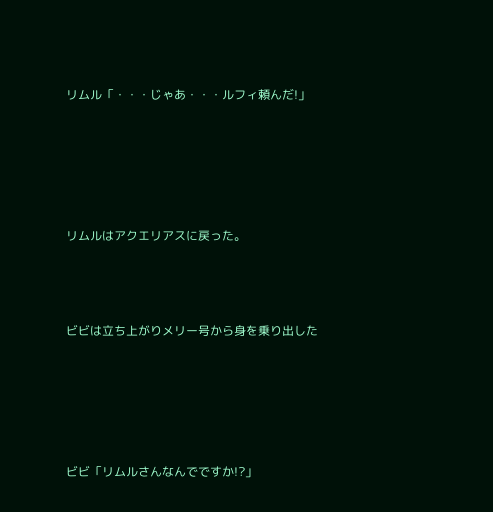リムル「・・・じゃあ・・・ルフィ頼んだ!」





リムルはアクエリアスに戻った。



ビビは立ち上がりメリー号から身を乗り出した





ビビ「リムルさんなんでですか!?」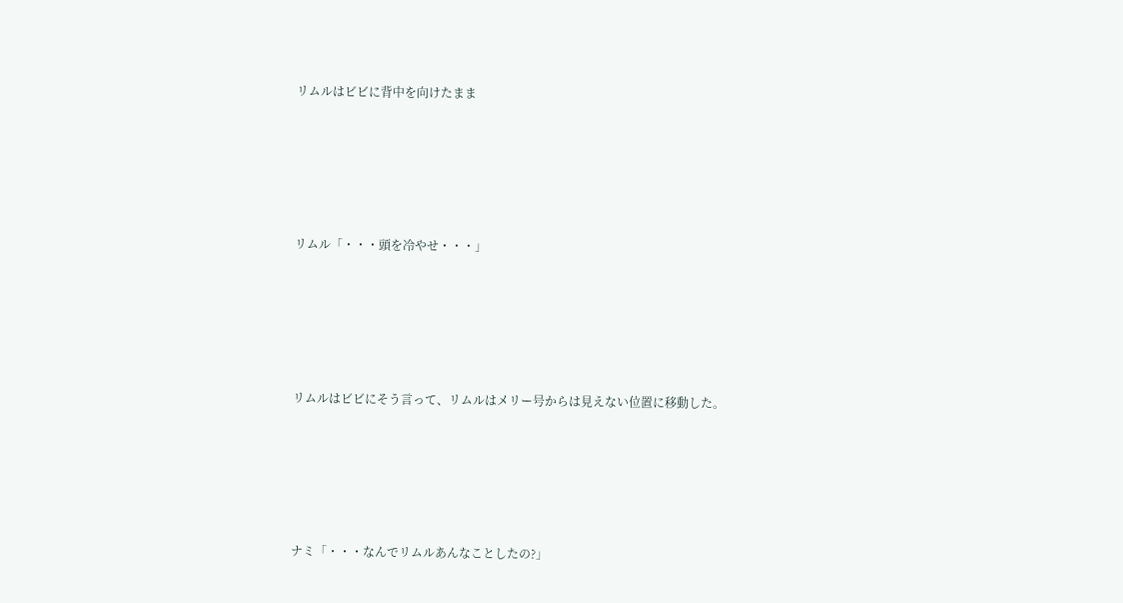リムルはビビに背中を向けたまま





リムル「・・・頭を冷やせ・・・」





リムルはビビにそう言って、リムルはメリー号からは見えない位置に移動した。





ナミ「・・・なんでリムルあんなことしたの?」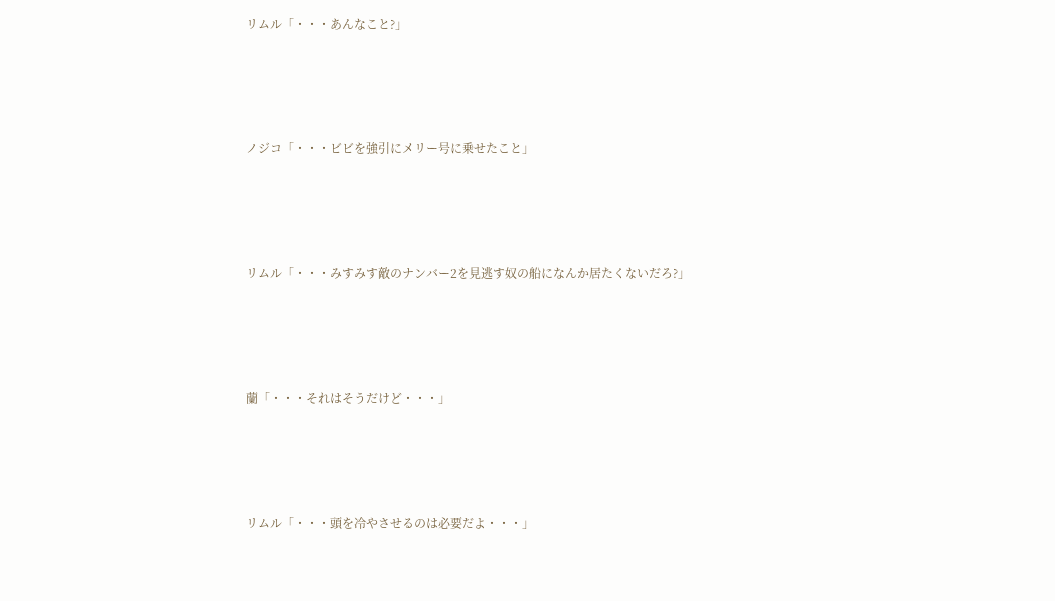リムル「・・・あんなこと?」





ノジコ「・・・ビビを強引にメリー号に乗せたこと」





リムル「・・・みすみす敵のナンバー2を見逃す奴の船になんか居たくないだろ?」





蘭「・・・それはそうだけど・・・」





リムル「・・・頭を冷やさせるのは必要だよ・・・」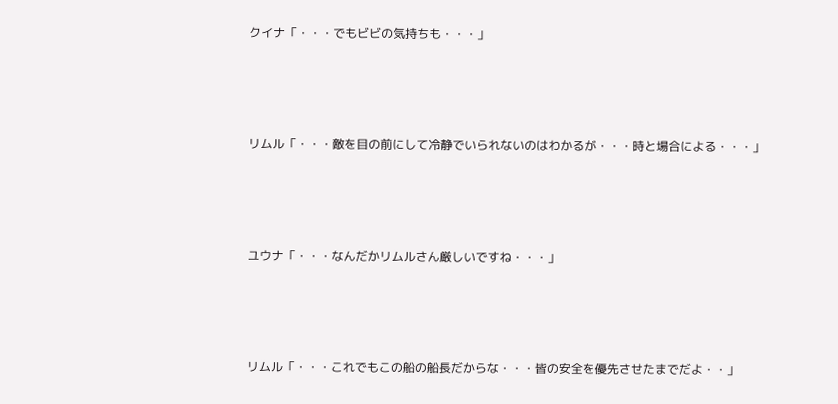クイナ「・・・でもビビの気持ちも・・・」





リムル「・・・敵を目の前にして冷静でいられないのはわかるが・・・時と場合による・・・」





ユウナ「・・・なんだかリムルさん厳しいですね・・・」





リムル「・・・これでもこの船の船長だからな・・・皆の安全を優先させたまでだよ・・」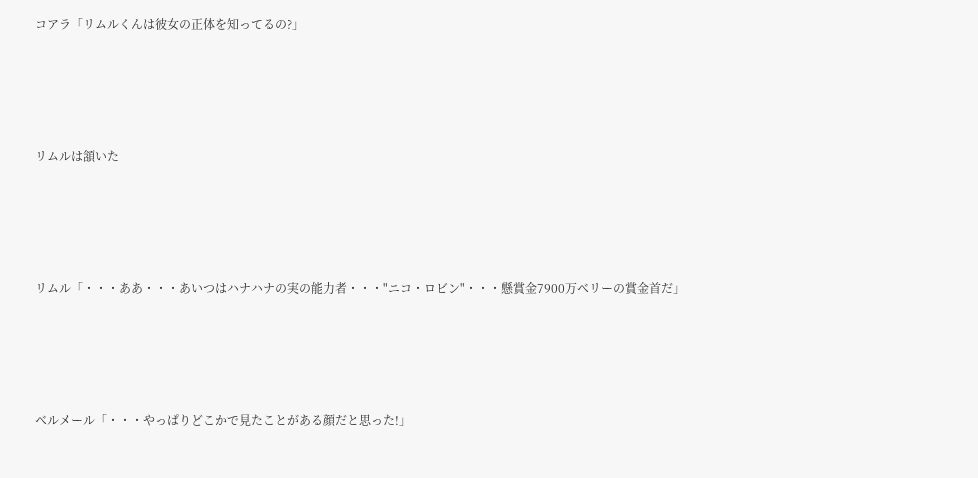コアラ「リムルくんは彼女の正体を知ってるの?」





リムルは頷いた





リムル「・・・ああ・・・あいつはハナハナの実の能力者・・・"ニコ・ロビン"・・・懸賞金7900万ベリーの賞金首だ」





ベルメール「・・・やっぱりどこかで見たことがある顔だと思った!」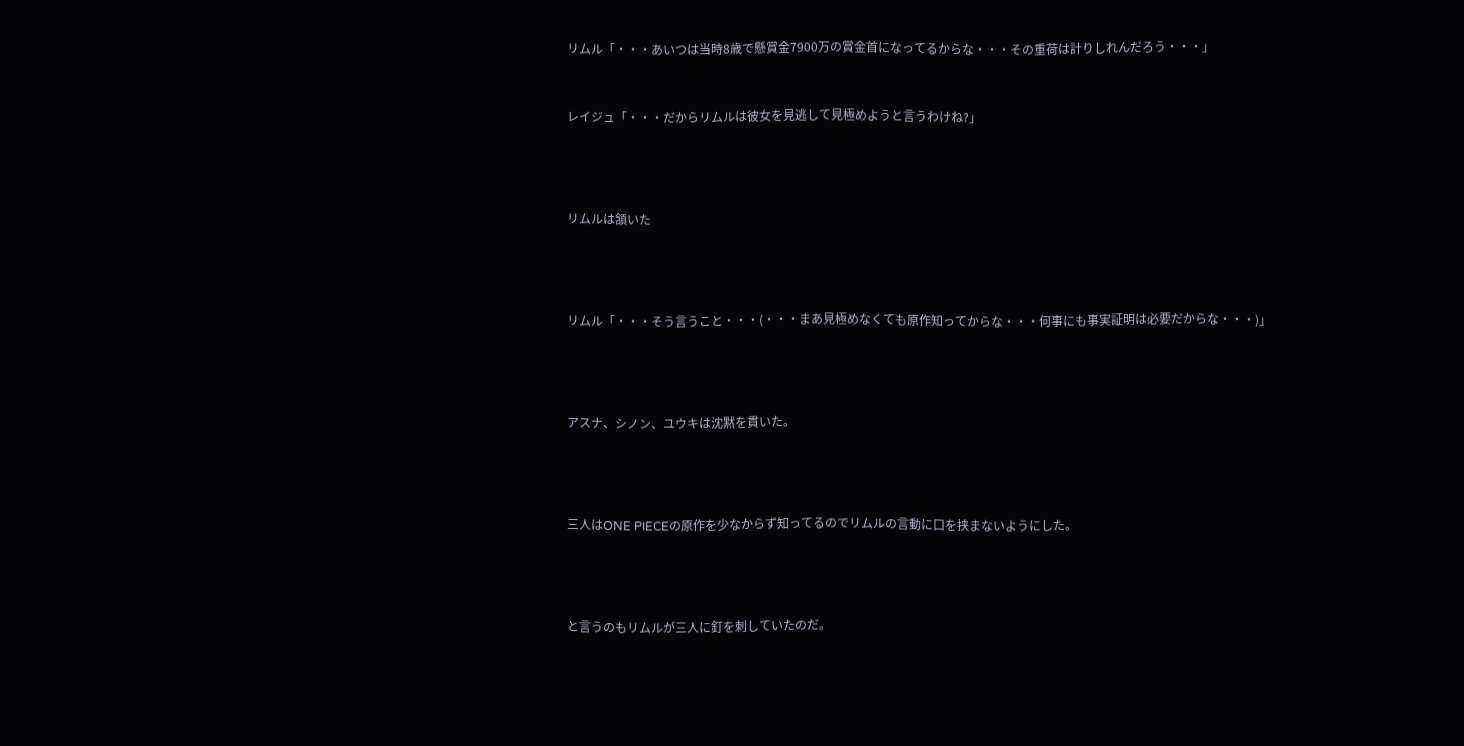リムル「・・・あいつは当時8歳で懸賞金7900万の賞金首になってるからな・・・その重荷は計りしれんだろう・・・」



レイジュ「・・・だからリムルは彼女を見逃して見極めようと言うわけね?」





リムルは頷いた





リムル「・・・そう言うこと・・・(・・・まあ見極めなくても原作知ってからな・・・何事にも事実証明は必要だからな・・・)」





アスナ、シノン、ユウキは沈黙を貫いた。





三人はONE PIECEの原作を少なからず知ってるのでリムルの言動に口を挟まないようにした。





と言うのもリムルが三人に釘を刺していたのだ。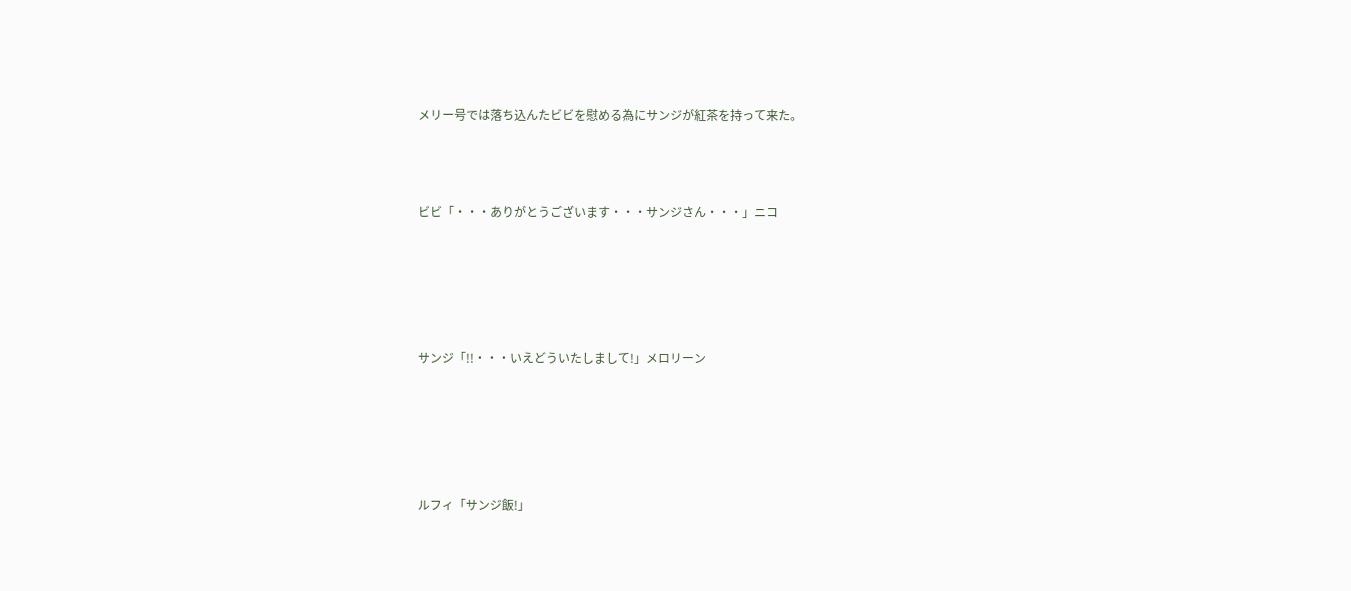メリー号では落ち込んたビビを慰める為にサンジが紅茶を持って来た。



ビビ「・・・ありがとうございます・・・サンジさん・・・」ニコ





サンジ「!!・・・いえどういたしまして!」メロリーン





ルフィ「サンジ飯!」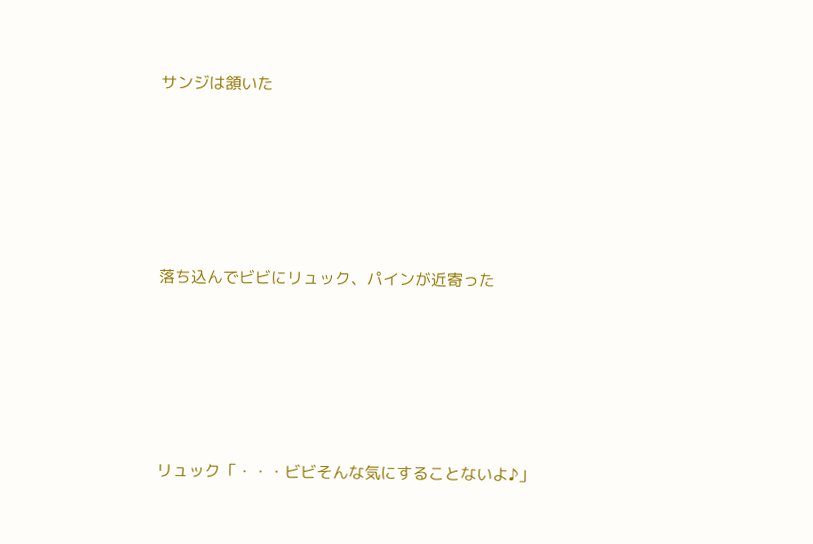サンジは頷いた





落ち込んでビビにリュック、パインが近寄った





リュック「・・・ビビそんな気にすることないよ♪」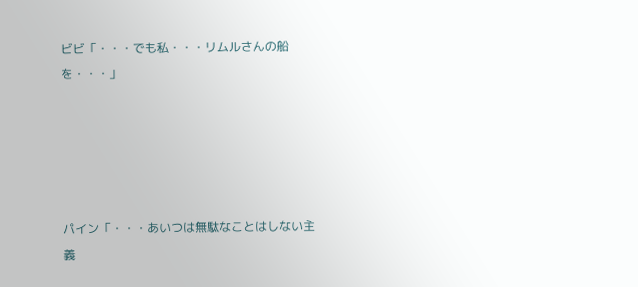ビビ「・・・でも私・・・リムルさんの船を・・・」





パイン「・・・あいつは無駄なことはしない主義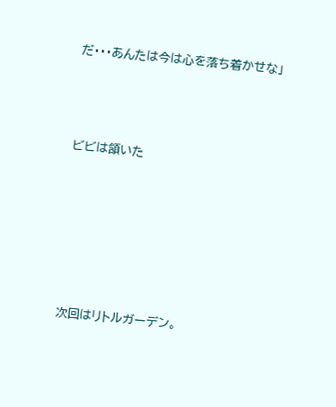だ・・・あんたは今は心を落ち着かせな」



ビビは頷いた






次回はリトルガーデン。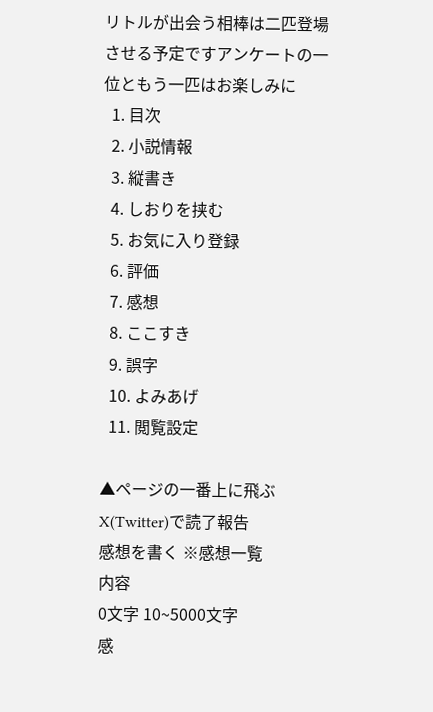リトルが出会う相棒は二匹登場させる予定ですアンケートの一位ともう一匹はお楽しみに
  1. 目次
  2. 小説情報
  3. 縦書き
  4. しおりを挟む
  5. お気に入り登録
  6. 評価
  7. 感想
  8. ここすき
  9. 誤字
  10. よみあげ
  11. 閲覧設定

▲ページの一番上に飛ぶ
X(Twitter)で読了報告
感想を書く ※感想一覧
内容
0文字 10~5000文字
感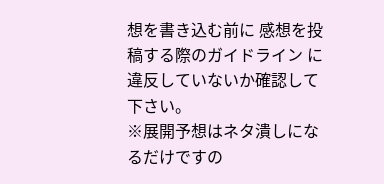想を書き込む前に 感想を投稿する際のガイドライン に違反していないか確認して下さい。
※展開予想はネタ潰しになるだけですの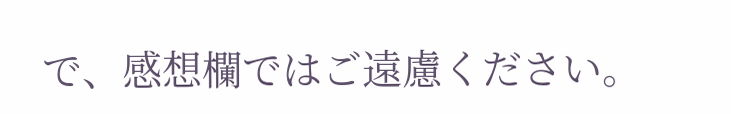で、感想欄ではご遠慮ください。